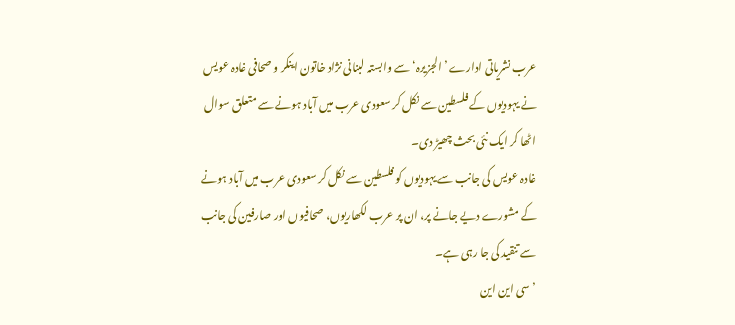عرب نشریاتی ادارے ’الجزیرہ‘ سے وابستہ لبنانی نژاد خاتون اینکر و صحافی غادہ عویس نے یہودیوں کے فلسطین سے نکل کر سعودی عرب میں آباد ہونے سے متعلق سوال اٹھا کر ایک نئی بحث چھیڑ دی۔
غادہ عویس کی جانب سے یہودیوں کو فلسطین سے نکل کر سعودی عرب میں آباد ہونے کے مشورے دیے جانے پر، ان پر عرب لکھاریوں، صحافیوں اور صارفین کی جانب سے تنقید کی جا رہی ہے۔
’سی این این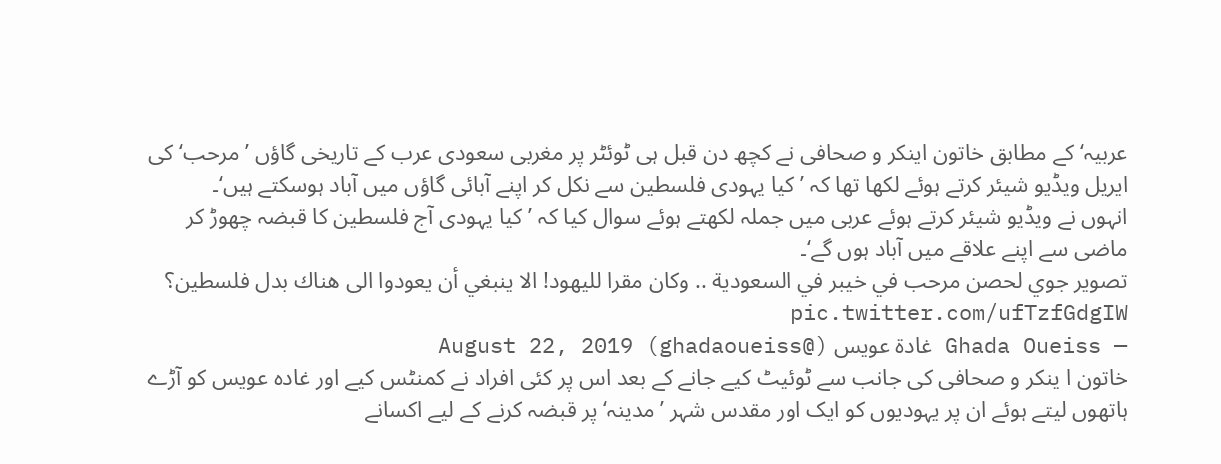عربیہ‘ کے مطابق خاتون اینکر و صحافی نے کچھ دن قبل ہی ٹوئٹر پر مغربی سعودی عرب کے تاریخی گاؤں ’مرحب‘ کی ایریل ویڈیو شیئر کرتے ہوئے لکھا تھا کہ ’کیا یہودی فلسطین سے نکل کر اپنے آبائی گاؤں میں آباد ہوسکتے ہیں‘۔
انہوں نے ویڈیو شیئر کرتے ہوئے عربی میں جملہ لکھتے ہوئے سوال کیا کہ ’کیا یہودی آج فلسطین کا قبضہ چھوڑ کر ماضی سے اپنے علاقے میں آباد ہوں گے‘۔
تصوير جوي لحصن مرحب في خيبر في السعودية .. وكان مقرا لليهود! الا ينبغي أن يعودوا الى هناك بدل فلسطين؟ pic.twitter.com/ufTzfGdgIW
— Ghada Oueiss غادة عويس (@ghadaoueiss) August 22, 2019
خاتون ا ینکر و صحافی کی جانب سے ٹوئیٹ کیے جانے کے بعد اس پر کئی افراد نے کمنٹس کیے اور غادہ عویس کو آڑے ہاتھوں لیتے ہوئے ان پر یہودیوں کو ایک اور مقدس شہر ’مدینہ‘ پر قبضہ کرنے کے لیے اکسانے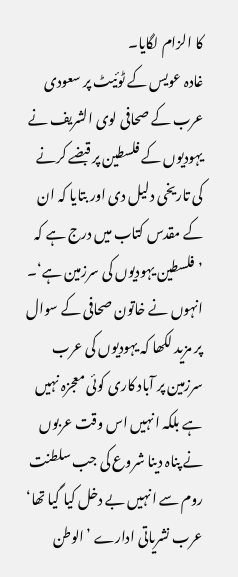کا الزام لگایا۔
غادہ عویس کے ٹوئیٹ پر سعودی عرب کے صحافی لوی الشریف نے یہودیوں کے فلسطین پر قبضے کرنے کی تاریخی دلیل دی اور بتایا کہ ان کے مقدس کتاب میں درج ہے کہ ’فلسطین یہودیوں کی سرزمین ہے‘۔
انہوں نے خاتون صحافی کے سوال پر مزید لکھا کہ یہودیوں کی عرب سرزمین پر آباد کاری کوئی معجزہ نہیں ہے بلکہ انہیں اس وقت عربوں نے پناہ دینا شروع کی جب سلطنت روم سے انہیں بے دخل کیا گیا تھا‘
عرب نشریاتی ادارے ’الوطن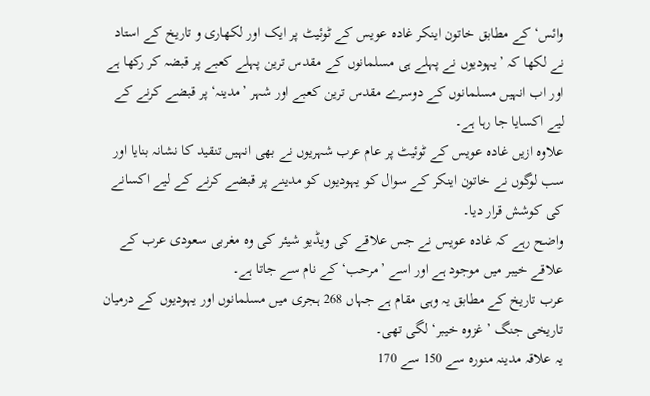وائس‘ کے مطابق خاتون اینکر غادہ عویس کے ٹوئیٹ پر ایک اور لکھاری و تاریخ کے استاد نے لکھا کہ ’یہودیوں نے پہلے ہی مسلمانوں کے مقدس ترین پہلے کعبے پر قبضہ کر رکھا ہے اور اب انہیں مسلمانوں کے دوسرے مقدس ترین کعبے اور شہر ’مدینہ‘ پر قبضے کرنے کے لیے اکسایا جا رہا ہے۔
علاوہ ازیں غادہ عویس کے ٹوئیٹ پر عام عرب شہریوں نے بھی انہیں تنقید کا نشانہ بنایا اور سب لوگوں نے خاتون اینکر کے سوال کو یہودیوں کو مدینے پر قبضے کرنے کے لیے اکسانے کی کوشش قرار دیا۔
واضح رہے کہ غادہ عویس نے جس علاقے کی ویڈیو شیئر کی وہ مغربی سعودی عرب کے علاقے خیبر میں موجود ہے اور اسے ’مرحب‘ کے نام سے جاتا ہے۔
عرب تاریخ کے مطابق یہ وہی مقام ہے جہاں 268 ہجری میں مسلمانوں اور یہودیوں کے درمیان تاریخی جنگ ’غزوہ خیبر‘ لگی تھی۔
یہ علاقہ مدینہ منورہ سے 150 سے 170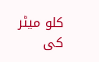کلو میٹر کی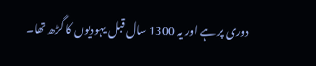دوری پر ہے اور یہ 1300 سال قبل یہودیوں کا گڑھ تھا۔